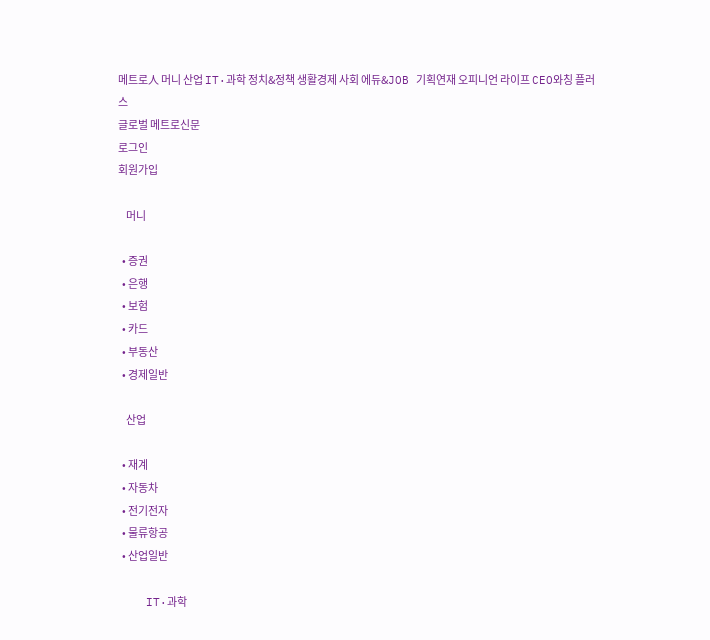메트로人 머니 산업 IT·과학 정치&정책 생활경제 사회 에듀&JOB 기획연재 오피니언 라이프 CEO와칭 플러스
글로벌 메트로신문
로그인
회원가입

    머니

  • 증권
  • 은행
  • 보험
  • 카드
  • 부동산
  • 경제일반

    산업

  • 재계
  • 자동차
  • 전기전자
  • 물류항공
  • 산업일반

    IT·과학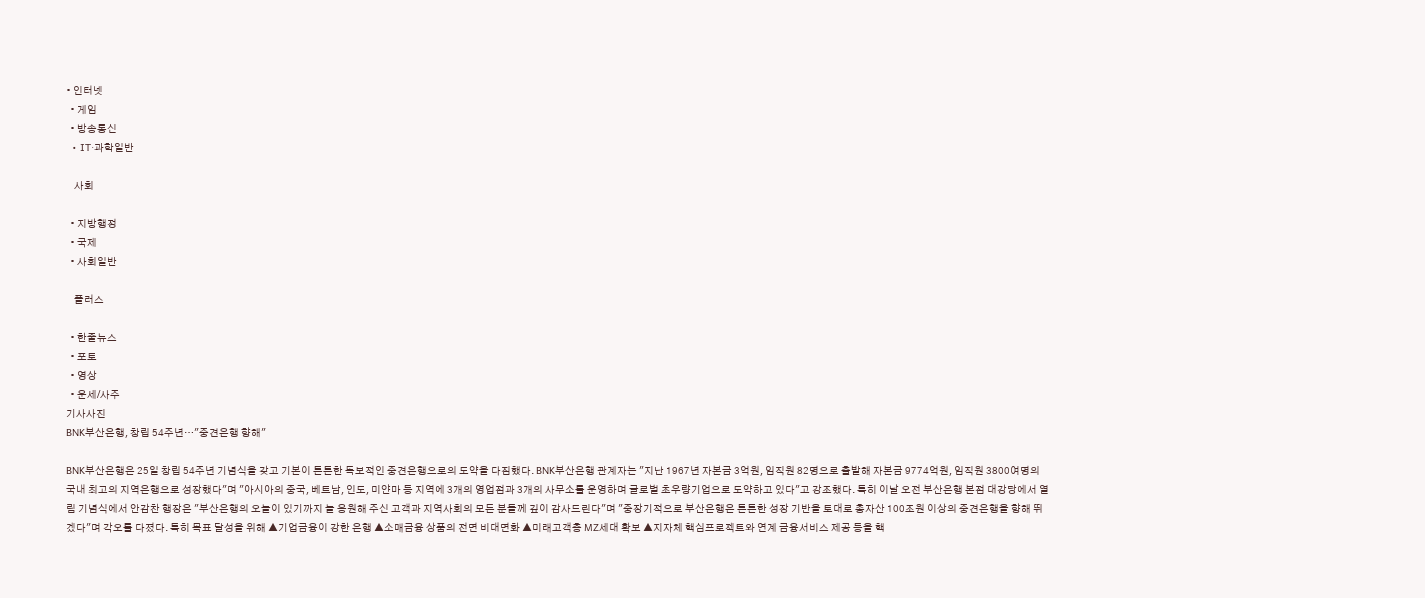• 인터넷
  • 게임
  • 방송통신
  • IT·과학일반

    사회

  • 지방행정
  • 국제
  • 사회일반

    플러스

  • 한줄뉴스
  • 포토
  • 영상
  • 운세/사주
기사사진
BNK부산은행, 창립 54주년…"중견은행 향해"

BNK부산은행은 25일 창립 54주년 기념식을 갖고 기본이 튼튼한 독보적인 중견은행으로의 도약을 다짐했다. BNK부산은행 관계자는 "지난 1967년 자본금 3억원, 임직원 82명으로 출발해 자본금 9774억원, 임직원 3800여명의 국내 최고의 지역은행으로 성장했다"며 "아시아의 중국, 베트남, 인도, 미얀마 등 지역에 3개의 영업점과 3개의 사무소를 운영하며 글로벌 초우량기업으로 도약하고 있다"고 강조했다. 특히 이날 오전 부산은행 본점 대강당에서 열림 기념식에서 안감찬 행장은 "부산은행의 오늘이 있기까지 늘 응원해 주신 고객과 지역사회의 모든 분들께 깊이 감사드린다"며 "중장기적으로 부산은행은 튼튼한 성장 기반을 토대로 총자산 100조원 이상의 중견은행을 향해 뛰겠다"며 각오를 다졌다. 특히 목표 달성을 위해 ▲기업금융이 강한 은행 ▲소매금융 상품의 전면 비대면화 ▲미래고객층 MZ세대 확보 ▲지자체 핵심프로젝트와 연계 금융서비스 제공 등을 핵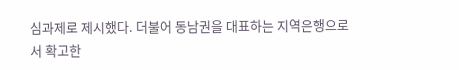심과제로 제시했다. 더불어 동남권을 대표하는 지역은행으로서 확고한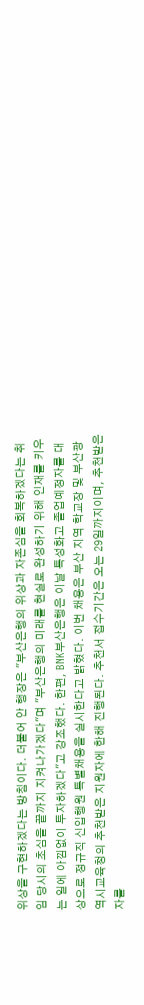위상을 구현하겠다는 방침이다. 더불어 안 행장은 "부산은행의 위상과 자존심을 회복하겠다는 취임 당시의 초심을 끝까지 지켜나가겠다"며 "부산은행의 미래를 현실로 완성하기 위해 인재를 키우는 일에 아낌없이 투자하겠다"고 강조했다. 한편, BNK부산은행은 이날 특성화고 졸업예정자를 대상으로 정규직 신입행원 특별채용을 실시한다고 밝혔다. 이번 채용은 부산 지역 학교장 및 부산광역시교육청의 추천받은 지원자에 한해 진행된다. 추천서 접수기간은 오는 29일까지이며, 추천받은 자를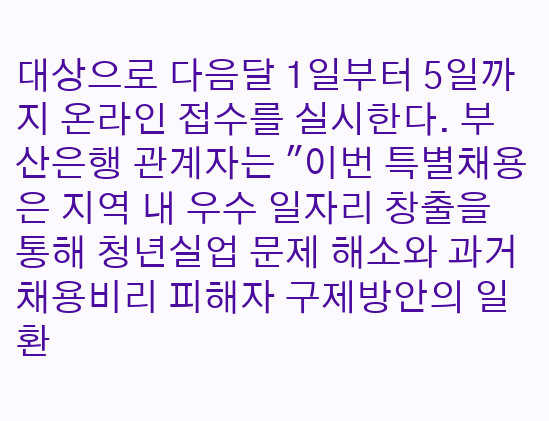대상으로 다음달 1일부터 5일까지 온라인 접수를 실시한다. 부산은행 관계자는 "이번 특별채용은 지역 내 우수 일자리 창출을 통해 청년실업 문제 해소와 과거 채용비리 피해자 구제방안의 일환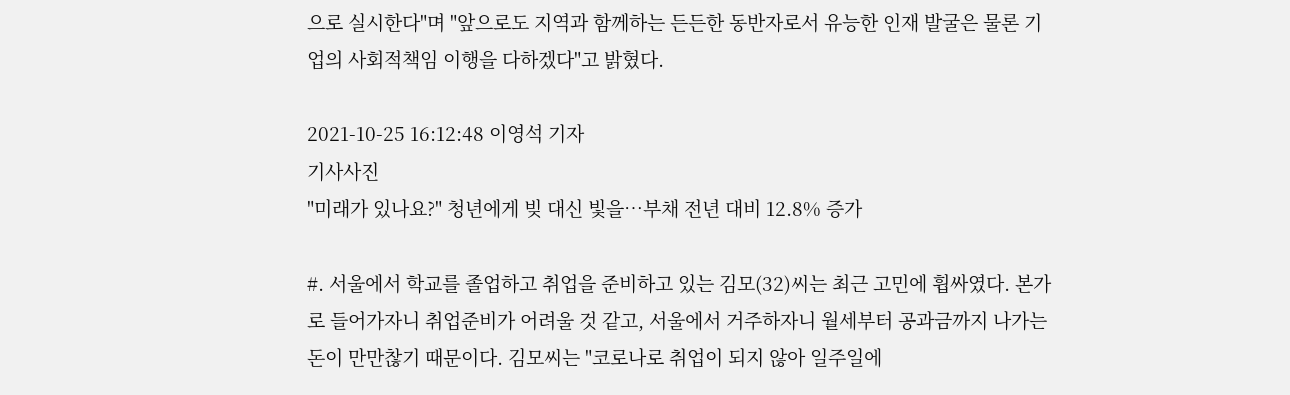으로 실시한다"며 "앞으로도 지역과 함께하는 든든한 동반자로서 유능한 인재 발굴은 물론 기업의 사회적책임 이행을 다하겠다"고 밝혔다.

2021-10-25 16:12:48 이영석 기자
기사사진
"미래가 있나요?" 청년에게 빚 대신 빛을…부채 전년 대비 12.8% 증가

#. 서울에서 학교를 졸업하고 취업을 준비하고 있는 김모(32)씨는 최근 고민에 휩싸였다. 본가로 들어가자니 취업준비가 어려울 것 같고, 서울에서 거주하자니 월세부터 공과금까지 나가는 돈이 만만찮기 때문이다. 김모씨는 "코로나로 취업이 되지 않아 일주일에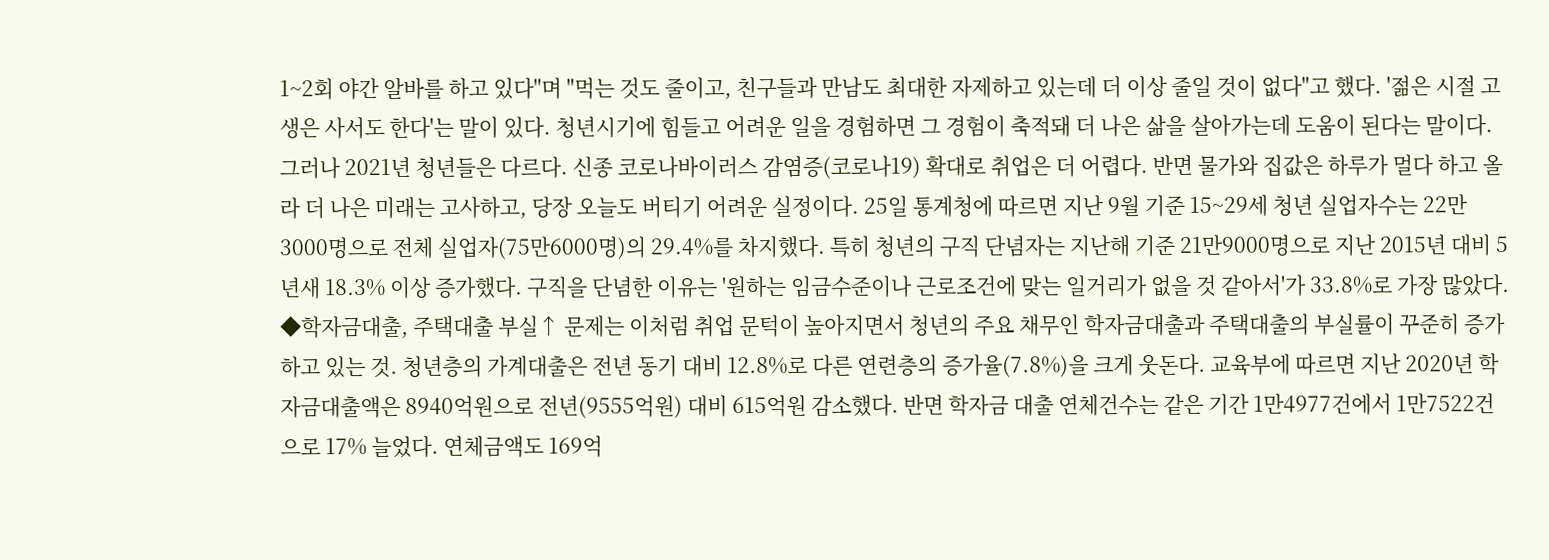1~2회 야간 알바를 하고 있다"며 "먹는 것도 줄이고, 친구들과 만남도 최대한 자제하고 있는데 더 이상 줄일 것이 없다"고 했다. '젊은 시절 고생은 사서도 한다'는 말이 있다. 청년시기에 힘들고 어려운 일을 경험하면 그 경험이 축적돼 더 나은 삶을 살아가는데 도움이 된다는 말이다. 그러나 2021년 청년들은 다르다. 신종 코로나바이러스 감염증(코로나19) 확대로 취업은 더 어렵다. 반면 물가와 집값은 하루가 멀다 하고 올라 더 나은 미래는 고사하고, 당장 오늘도 버티기 어려운 실정이다. 25일 통계청에 따르면 지난 9월 기준 15~29세 청년 실업자수는 22만3000명으로 전체 실업자(75만6000명)의 29.4%를 차지했다. 특히 청년의 구직 단념자는 지난해 기준 21만9000명으로 지난 2015년 대비 5년새 18.3% 이상 증가했다. 구직을 단념한 이유는 '원하는 임금수준이나 근로조건에 맞는 일거리가 없을 것 같아서'가 33.8%로 가장 많았다. ◆학자금대출, 주택대출 부실↑ 문제는 이처럼 취업 문턱이 높아지면서 청년의 주요 채무인 학자금대출과 주택대출의 부실률이 꾸준히 증가하고 있는 것. 청년층의 가계대출은 전년 동기 대비 12.8%로 다른 연련층의 증가율(7.8%)을 크게 웃돈다. 교육부에 따르면 지난 2020년 학자금대출액은 8940억원으로 전년(9555억원) 대비 615억원 감소했다. 반면 학자금 대출 연체건수는 같은 기간 1만4977건에서 1만7522건으로 17% 늘었다. 연체금액도 169억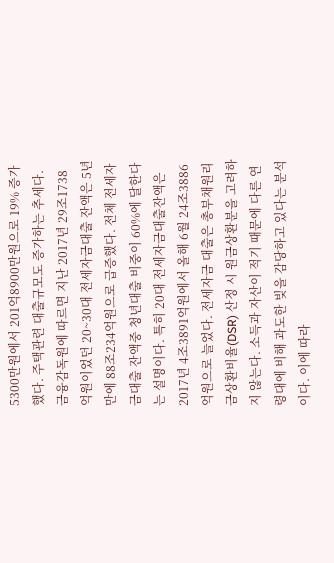5300만원에서 201억8900만원으로 19% 증가했다. 주택관련 대출규모도 증가하는 추세다. 금융감독원에 따르면 지난 2017년 29조1738억원이었던 20~30대 전세자금대출 잔액은 5년만에 88조234억원으로 급증했다. 전체 전세자금대출 잔액중 청년대출 비중이 60%에 달한다는 설명이다. 특히 20대 전세자금대출잔액은 2017년 4조3891억원에서 올해 6월 24조3886억원으로 늘었다. 전세자금 대출은 총부채원리금상환비율(DSR) 산정 시 원금상환분을 고려하지 않는다. 소득과 자산이 적기 때문에 다른 연령대에 비해 과도한 빚을 감당하고 있다는 분석이다. 이에 따라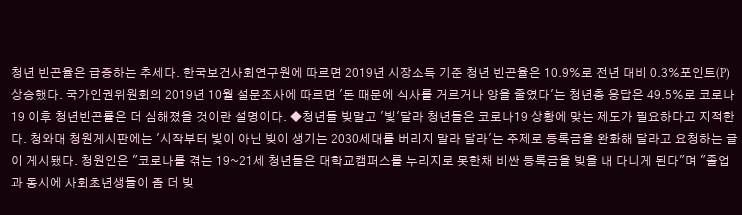청년 빈곤율은 급증하는 추세다. 한국보건사회연구원에 따르면 2019년 시장소득 기준 청년 빈곤율은 10.9%로 전년 대비 0.3%포인트(P) 상승했다. 국가인권위원회의 2019년 10월 설문조사에 따르면 '돈 때문에 식사를 거르거나 양을 줄였다'는 청년층 응답은 49.5%로 코로나19 이후 청년빈곤률은 더 심해졌을 것이란 설명이다. ◆청년들 빚말고 '빛'달라 청년들은 코로나19 상황에 맞는 제도가 필요하다고 지적한다. 청와대 청원게시판에는 '시작부터 빛이 아닌 빚이 생기는 2030세대를 버리지 말라 달라'는 주제로 등록금을 완화해 달라고 요청하는 글이 게시됐다. 청원인은 "코로나를 겪는 19~21세 청년들은 대학교캠퍼스를 누리지로 못한채 비싼 등록금을 빚을 내 다니게 된다"며 "졸업과 동시에 사회초년생들이 좀 더 빚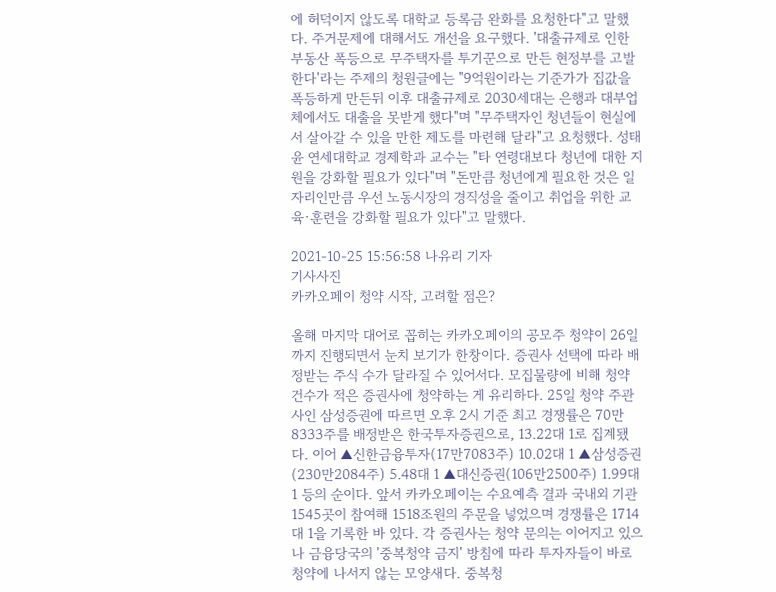에 허덕이지 않도록 대학교 등록금 완화를 요청한다"고 말했다. 주거문제에 대해서도 개선을 요구했다. '대출규제로 인한 부동산 폭등으로 무주택자를 투기꾼으로 만든 현정부를 고발한다'라는 주제의 청원글에는 "9억원이라는 기준가가 집값을 폭등하게 만든뒤 이후 대출규제로 2030세대는 은행과 대부업체에서도 대출을 못받게 했다"며 "무주택자인 청년들이 현실에서 살아갈 수 있을 만한 제도를 마련해 달라"고 요청했다. 성태윤 연세대학교 경제학과 교수는 "타 연령대보다 청년에 대한 지원을 강화할 필요가 있다"며 "돈만큼 청년에게 필요한 것은 일자리인만큼 우선 노동시장의 경직성을 줄이고 취업을 위한 교육·훈련을 강화할 필요가 있다"고 말했다.

2021-10-25 15:56:58 나유리 기자
기사사진
카카오페이 청약 시작, 고려할 점은?

올해 마지막 대어로 꼽히는 카카오페이의 공모주 청약이 26일까지 진행되면서 눈치 보기가 한창이다. 증권사 선택에 따라 배정받는 주식 수가 달라질 수 있어서다. 모집물량에 비해 청약 건수가 적은 증권사에 청약하는 게 유리하다. 25일 청약 주관사인 삼성증권에 따르면 오후 2시 기준 최고 경쟁률은 70만8333주를 배정받은 한국투자증권으로, 13.22대 1로 집계됐다. 이어 ▲신한금융투자(17만7083주) 10.02대 1 ▲삼성증권(230만2084주) 5.48대 1 ▲대신증권(106만2500주) 1.99대 1 등의 순이다. 앞서 카카오페이는 수요예측 결과 국내외 기관 1545곳이 참여해 1518조원의 주문을 넣었으며 경쟁률은 1714대 1을 기록한 바 있다. 각 증권사는 청약 문의는 이어지고 있으나 금융당국의 '중복청약 금지' 방침에 따라 투자자들이 바로 청약에 나서지 않는 모양새다. 중복청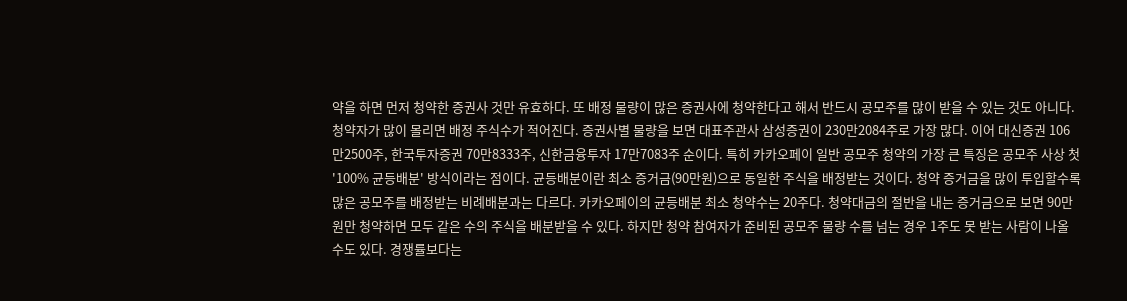약을 하면 먼저 청약한 증권사 것만 유효하다. 또 배정 물량이 많은 증권사에 청약한다고 해서 반드시 공모주를 많이 받을 수 있는 것도 아니다. 청약자가 많이 몰리면 배정 주식수가 적어진다. 증권사별 물량을 보면 대표주관사 삼성증권이 230만2084주로 가장 많다. 이어 대신증권 106만2500주, 한국투자증권 70만8333주, 신한금융투자 17만7083주 순이다. 특히 카카오페이 일반 공모주 청약의 가장 큰 특징은 공모주 사상 첫 '100% 균등배분' 방식이라는 점이다. 균등배분이란 최소 증거금(90만원)으로 동일한 주식을 배정받는 것이다. 청약 증거금을 많이 투입할수록 많은 공모주를 배정받는 비례배분과는 다르다. 카카오페이의 균등배분 최소 청약수는 20주다. 청약대금의 절반을 내는 증거금으로 보면 90만원만 청약하면 모두 같은 수의 주식을 배분받을 수 있다. 하지만 청약 참여자가 준비된 공모주 물량 수를 넘는 경우 1주도 못 받는 사람이 나올 수도 있다. 경쟁률보다는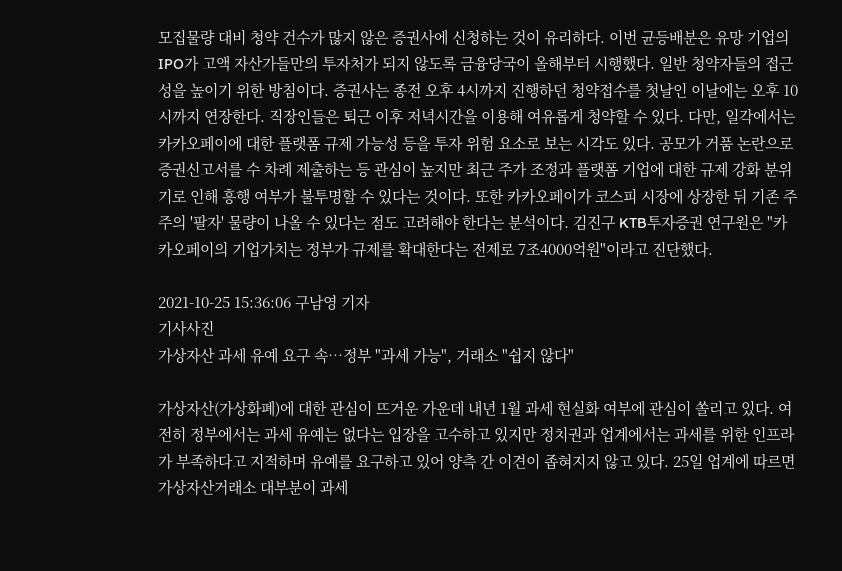모집물량 대비 청약 건수가 많지 않은 증권사에 신청하는 것이 유리하다. 이번 균등배분은 유망 기업의 IPO가 고액 자산가들만의 투자처가 되지 않도록 금융당국이 올해부터 시행했다. 일반 청약자들의 접근성을 높이기 위한 방침이다. 증권사는 종전 오후 4시까지 진행하던 청약접수를 첫날인 이날에는 오후 10시까지 연장한다. 직장인들은 퇴근 이후 저녁시간을 이용해 여유롭게 청약할 수 있다. 다만, 일각에서는 카카오페이에 대한 플랫폼 규제 가능성 등을 투자 위험 요소로 보는 시각도 있다. 공모가 거품 논란으로 증권신고서를 수 차례 제출하는 등 관심이 높지만 최근 주가 조정과 플랫폼 기업에 대한 규제 강화 분위기로 인해 흥행 여부가 불투명할 수 있다는 것이다. 또한 카카오페이가 코스피 시장에 상장한 뒤 기존 주주의 '팔자' 물량이 나올 수 있다는 점도 고려해야 한다는 분석이다. 김진구 KTB투자증권 연구원은 "카카오페이의 기업가치는 정부가 규제를 확대한다는 전제로 7조4000억원"이라고 진단했다.

2021-10-25 15:36:06 구남영 기자
기사사진
가상자산 과세 유예 요구 속…정부 "과세 가능", 거래소 "쉽지 않다"

가상자산(가상화폐)에 대한 관심이 뜨거운 가운데 내년 1월 과세 현실화 여부에 관심이 쏠리고 있다. 여전히 정부에서는 과세 유예는 없다는 입장을 고수하고 있지만 정치권과 업계에서는 과세를 위한 인프라가 부족하다고 지적하며 유예를 요구하고 있어 양측 간 이견이 좁혀지지 않고 있다. 25일 업계에 따르면 가상자산거래소 대부분이 과세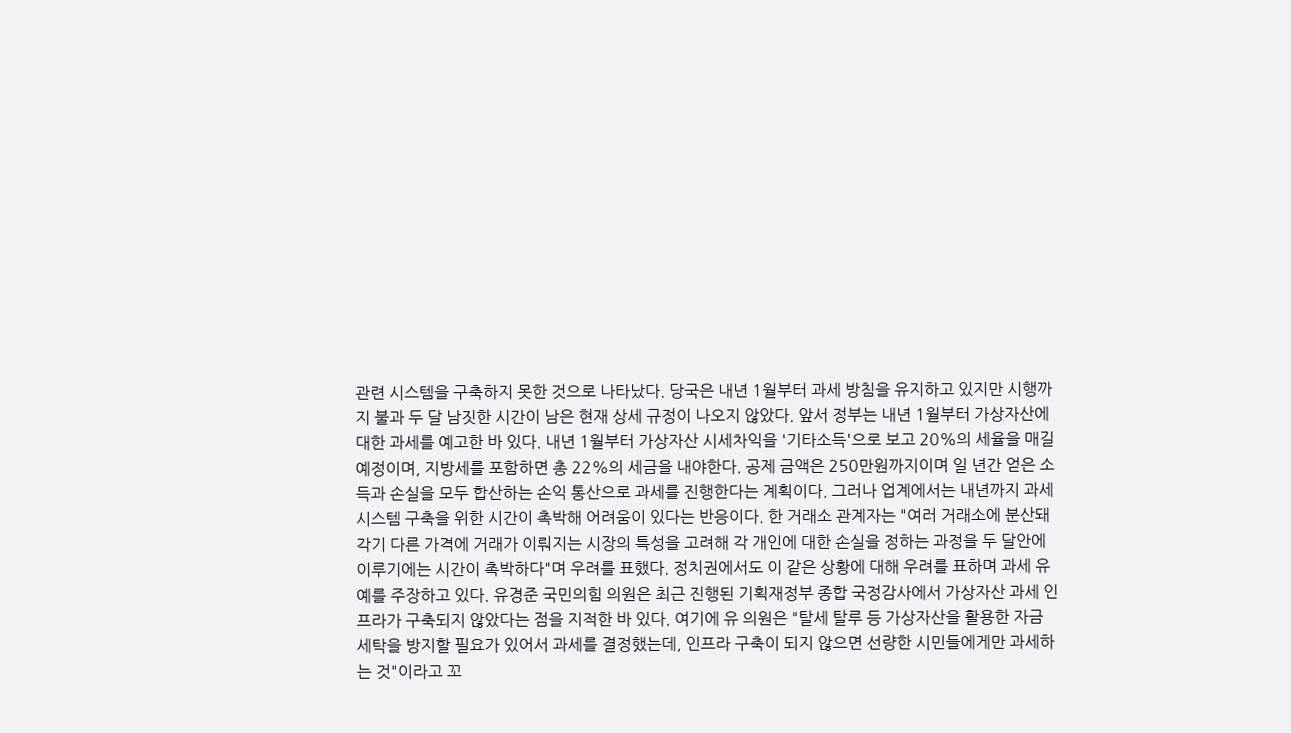관련 시스템을 구축하지 못한 것으로 나타났다. 당국은 내년 1월부터 과세 방침을 유지하고 있지만 시행까지 불과 두 달 남짓한 시간이 남은 현재 상세 규정이 나오지 않았다. 앞서 정부는 내년 1월부터 가상자산에 대한 과세를 예고한 바 있다. 내년 1월부터 가상자산 시세차익을 '기타소득'으로 보고 20%의 세율을 매길 예정이며, 지방세를 포함하면 총 22%의 세금을 내야한다. 공제 금액은 250만원까지이며 일 년간 얻은 소득과 손실을 모두 합산하는 손익 통산으로 과세를 진행한다는 계획이다. 그러나 업계에서는 내년까지 과세 시스템 구축을 위한 시간이 촉박해 어려움이 있다는 반응이다. 한 거래소 관계자는 "여러 거래소에 분산돼 각기 다른 가격에 거래가 이뤄지는 시장의 특성을 고려해 각 개인에 대한 손실을 정하는 과정을 두 달안에 이루기에는 시간이 촉박하다"며 우려를 표했다. 정치권에서도 이 같은 상황에 대해 우려를 표하며 과세 유예를 주장하고 있다. 유경준 국민의힘 의원은 최근 진행된 기획재정부 종합 국정감사에서 가상자산 과세 인프라가 구축되지 않았다는 점을 지적한 바 있다. 여기에 유 의원은 "탈세 탈루 등 가상자산을 활용한 자금 세탁을 방지할 필요가 있어서 과세를 결정했는데, 인프라 구축이 되지 않으면 선량한 시민들에게만 과세하는 것"이라고 꼬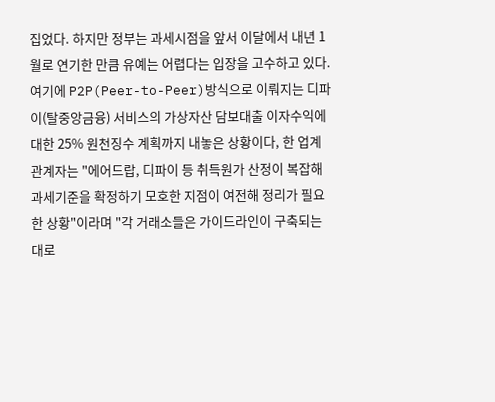집었다. 하지만 정부는 과세시점을 앞서 이달에서 내년 1월로 연기한 만큼 유예는 어렵다는 입장을 고수하고 있다. 여기에 P2P(Peer-to-Peer)방식으로 이뤄지는 디파이(탈중앙금융) 서비스의 가상자산 담보대출 이자수익에 대한 25% 원천징수 계획까지 내놓은 상황이다, 한 업계 관계자는 "에어드랍, 디파이 등 취득원가 산정이 복잡해 과세기준을 확정하기 모호한 지점이 여전해 정리가 필요한 상황"이라며 "각 거래소들은 가이드라인이 구축되는 대로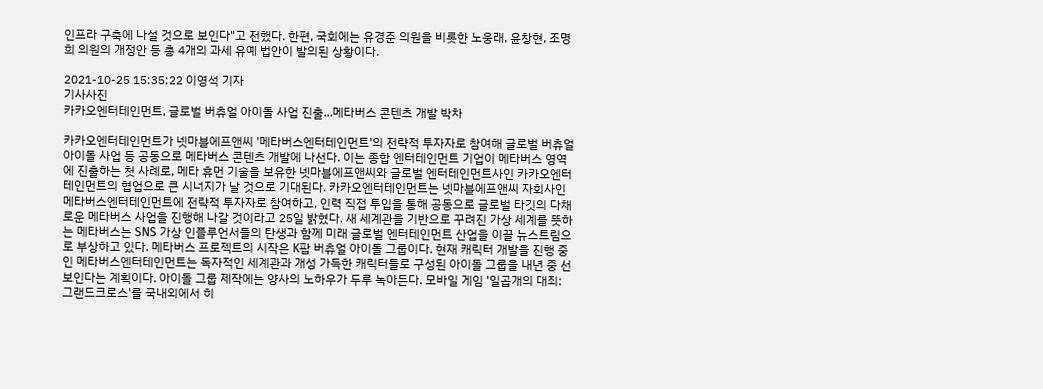인프라 구축에 나설 것으로 보인다"고 전했다. 한편, 국회에는 유경준 의원을 비롯한 노웅래, 윤창현, 조명희 의원의 개정안 등 총 4개의 과세 유예 법안이 발의된 상황이다.

2021-10-25 15:35:22 이영석 기자
기사사진
카카오엔터테인먼트, 글로벌 버츄얼 아이돌 사업 진출...메타버스 콘텐츠 개발 박차

카카오엔터테인먼트가 넷마블에프앤씨 '메타버스엔터테인먼트'의 전략적 투자자로 참여해 글로벌 버츄얼 아이돌 사업 등 공동으로 메타버스 콘텐츠 개발에 나선다. 이는 종합 엔터테인먼트 기업이 메타버스 영역에 진출하는 첫 사례로, 메타 휴먼 기술을 보유한 넷마블에프앤씨와 글로벌 엔터테인먼트사인 카카오엔터테인먼트의 협업으로 큰 시너지가 날 것으로 기대된다. 카카오엔터테인먼트는 넷마블에프앤씨 자회사인 메타버스엔터테인먼트에 전략적 투자자로 참여하고, 인력 직접 투입을 통해 공동으로 글로벌 타깃의 다채로운 메타버스 사업을 진행해 나갈 것이라고 25일 밝혔다. 새 세계관을 기반으로 꾸려진 가상 세계를 뜻하는 메타버스는 SNS 가상 인플루언서들의 탄생과 함께 미래 글로벌 엔터테인먼트 산업을 이끌 뉴스트림으로 부상하고 있다. 메타버스 프로젝트의 시작은 K팝 버츄얼 아이돌 그룹이다. 현재 캐릭터 개발을 진행 중인 메타버스엔터테인먼트는 독자적인 세계관과 개성 가득한 캐릭터들로 구성된 아이돌 그룹을 내년 중 선보인다는 계획이다. 아이돌 그룹 제작에는 양사의 노하우가 두루 녹아든다. 모바일 게임 '일곱개의 대죄: 그랜드크로스'를 국내외에서 히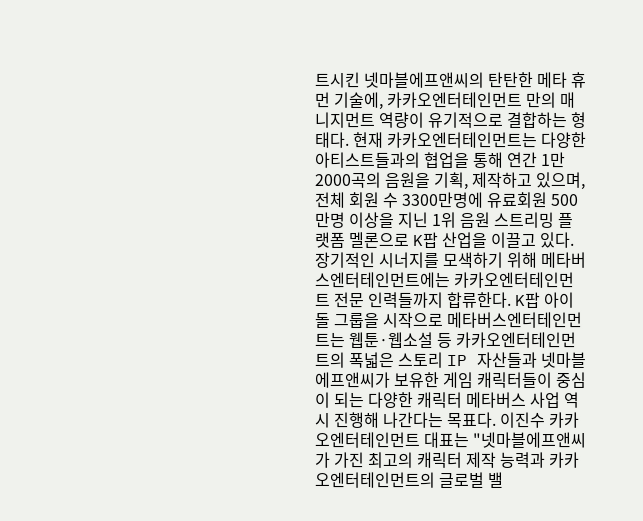트시킨 넷마블에프앤씨의 탄탄한 메타 휴먼 기술에, 카카오엔터테인먼트 만의 매니지먼트 역량이 유기적으로 결합하는 형태다. 현재 카카오엔터테인먼트는 다양한 아티스트들과의 협업을 통해 연간 1만 2000곡의 음원을 기획, 제작하고 있으며, 전체 회원 수 3300만명에 유료회원 500만명 이상을 지닌 1위 음원 스트리밍 플랫폼 멜론으로 K팝 산업을 이끌고 있다. 장기적인 시너지를 모색하기 위해 메타버스엔터테인먼트에는 카카오엔터테인먼트 전문 인력들까지 합류한다. K팝 아이돌 그룹을 시작으로 메타버스엔터테인먼트는 웹툰·웹소설 등 카카오엔터테인먼트의 폭넓은 스토리 IP 자산들과 넷마블에프앤씨가 보유한 게임 캐릭터들이 중심이 되는 다양한 캐릭터 메타버스 사업 역시 진행해 나간다는 목표다. 이진수 카카오엔터테인먼트 대표는 "넷마블에프앤씨가 가진 최고의 캐릭터 제작 능력과 카카오엔터테인먼트의 글로벌 밸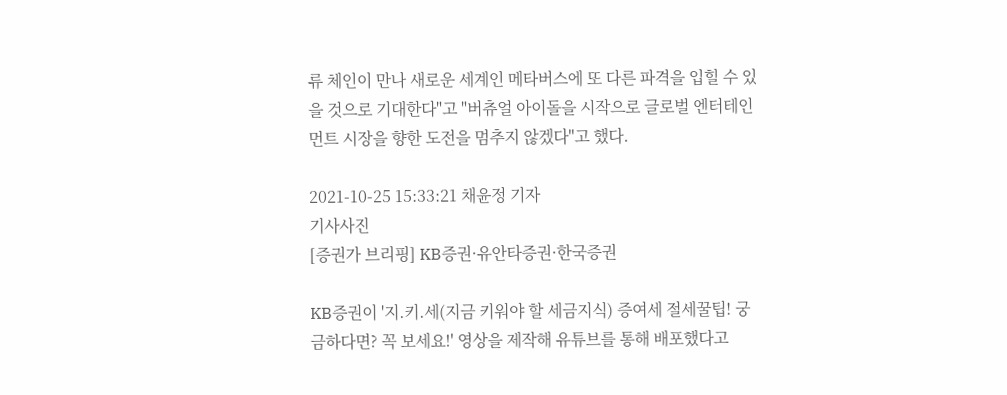류 체인이 만나 새로운 세계인 메타버스에 또 다른 파격을 입힐 수 있을 것으로 기대한다"고 "버츄얼 아이돌을 시작으로 글로벌 엔터테인먼트 시장을 향한 도전을 멈추지 않겠다"고 했다.

2021-10-25 15:33:21 채윤정 기자
기사사진
[증권가 브리핑] KB증권·유안타증권·한국증권

KB증권이 '지.키.세(지금 키워야 할 세금지식) 증여세 절세꿀팁! 궁금하다면? 꼭 보세요!' 영상을 제작해 유튜브를 통해 배포했다고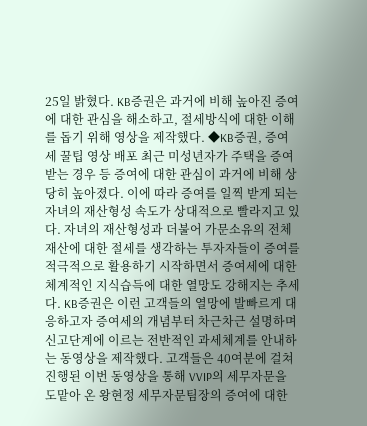25일 밝혔다. KB증권은 과거에 비해 높아진 증여에 대한 관심을 해소하고, 절세방식에 대한 이해를 돕기 위해 영상을 제작했다. ◆KB증권, 증여세 꿀팁 영상 배포 최근 미성년자가 주택을 증여받는 경우 등 증여에 대한 관심이 과거에 비해 상당히 높아졌다. 이에 따라 증여를 일찍 받게 되는 자녀의 재산형성 속도가 상대적으로 빨라지고 있다. 자녀의 재산형성과 더불어 가문소유의 전체재산에 대한 절세를 생각하는 투자자들이 증여를 적극적으로 활용하기 시작하면서 증여세에 대한 체계적인 지식습득에 대한 열망도 강해지는 추세다. KB증권은 이런 고객들의 열망에 발빠르게 대응하고자 증여세의 개념부터 차근차근 설명하며 신고단계에 이르는 전반적인 과세체계를 안내하는 동영상을 제작했다. 고객들은 40여분에 걸쳐 진행된 이번 동영상을 통해 VVIP의 세무자문을 도맡아 온 왕현정 세무자문팀장의 증여에 대한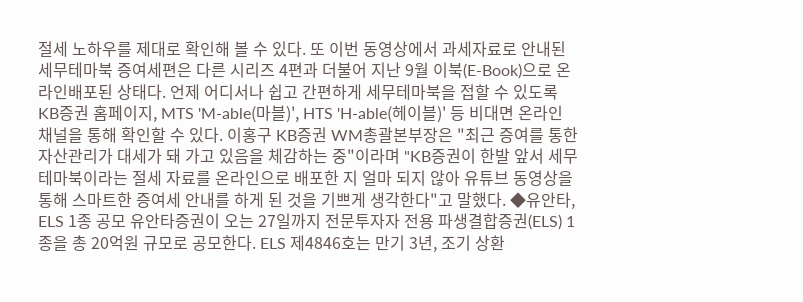절세 노하우를 제대로 확인해 볼 수 있다. 또 이번 동영상에서 과세자료로 안내된 세무테마북 증여세편은 다른 시리즈 4편과 더불어 지난 9월 이북(E-Book)으로 온라인배포된 상태다. 언제 어디서나 쉽고 간편하게 세무테마북을 접할 수 있도록 KB증권 홈페이지, MTS 'M-able(마블)', HTS 'H-able(헤이블)' 등 비대면 온라인 채널을 통해 확인할 수 있다. 이홍구 KB증권 WM총괄본부장은 "최근 증여를 통한 자산관리가 대세가 돼 가고 있음을 체감하는 중"이라며 "KB증권이 한발 앞서 세무테마북이라는 절세 자료를 온라인으로 배포한 지 얼마 되지 않아 유튜브 동영상을 통해 스마트한 증여세 안내를 하게 된 것을 기쁘게 생각한다"고 말했다. ◆유안타, ELS 1종 공모 유안타증권이 오는 27일까지 전문투자자 전용 파생결합증권(ELS) 1종을 총 20억원 규모로 공모한다. ELS 제4846호는 만기 3년, 조기 상환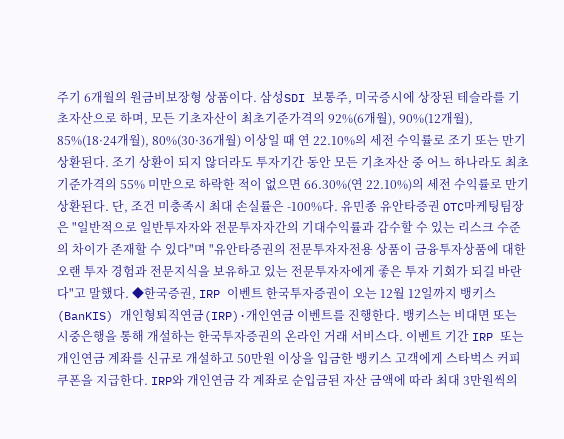주기 6개월의 원금비보장형 상품이다. 삼성SDI 보통주, 미국증시에 상장된 테슬라를 기초자산으로 하며, 모든 기초자산이 최초기준가격의 92%(6개월), 90%(12개월), 85%(18·24개월), 80%(30·36개월) 이상일 때 연 22.10%의 세전 수익률로 조기 또는 만기 상환된다. 조기 상환이 되지 않더라도 투자기간 동안 모든 기초자산 중 어느 하나라도 최초기준가격의 55% 미만으로 하락한 적이 없으면 66.30%(연 22.10%)의 세전 수익률로 만기 상환된다. 단, 조건 미충족시 최대 손실률은 -100%다. 유민종 유안타증권 OTC마케팅팀장은 "일반적으로 일반투자자와 전문투자자간의 기대수익률과 감수할 수 있는 리스크 수준의 차이가 존재할 수 있다"며 "유안타증권의 전문투자자전용 상품이 금융투자상품에 대한 오랜 투자 경험과 전문지식을 보유하고 있는 전문투자자에게 좋은 투자 기회가 되길 바란다"고 말했다. ◆한국증권, IRP 이벤트 한국투자증권이 오는 12월 12일까지 뱅키스(BanKIS) 개인형퇴직연금(IRP)·개인연금 이벤트를 진행한다. 뱅키스는 비대면 또는 시중은행을 통해 개설하는 한국투자증권의 온라인 거래 서비스다. 이벤트 기간 IRP 또는 개인연금 계좌를 신규로 개설하고 50만원 이상을 입금한 뱅키스 고객에게 스타벅스 커피쿠폰을 지급한다. IRP와 개인연금 각 계좌로 순입금된 자산 금액에 따라 최대 3만원씩의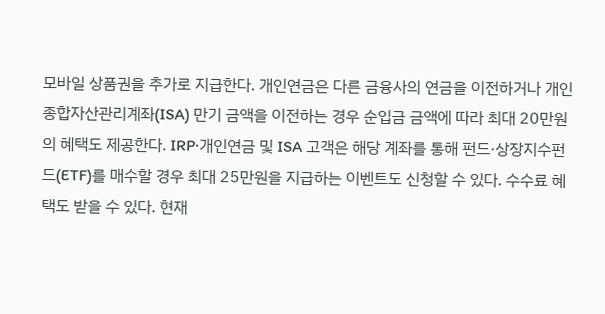모바일 상품권을 추가로 지급한다. 개인연금은 다른 금융사의 연금을 이전하거나 개인종합자산관리계좌(ISA) 만기 금액을 이전하는 경우 순입금 금액에 따라 최대 20만원의 혜택도 제공한다. IRP·개인연금 및 ISA 고객은 해당 계좌를 통해 펀드·상장지수펀드(ETF)를 매수할 경우 최대 25만원을 지급하는 이벤트도 신청할 수 있다. 수수료 혜택도 받을 수 있다. 현재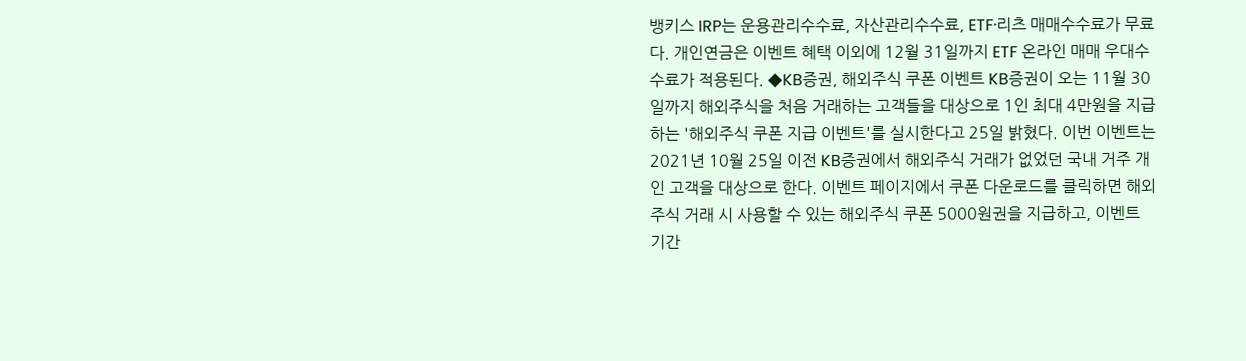뱅키스 IRP는 운용관리수수료, 자산관리수수료, ETF·리츠 매매수수료가 무료다. 개인연금은 이벤트 혜택 이외에 12월 31일까지 ETF 온라인 매매 우대수수료가 적용된다. ◆KB증권, 해외주식 쿠폰 이벤트 KB증권이 오는 11월 30일까지 해외주식을 처음 거래하는 고객들을 대상으로 1인 최대 4만원을 지급하는 '해외주식 쿠폰 지급 이벤트'를 실시한다고 25일 밝혔다. 이번 이벤트는 2021년 10월 25일 이전 KB증권에서 해외주식 거래가 없었던 국내 거주 개인 고객을 대상으로 한다. 이벤트 페이지에서 쿠폰 다운로드를 클릭하면 해외주식 거래 시 사용할 수 있는 해외주식 쿠폰 5000원권을 지급하고, 이벤트 기간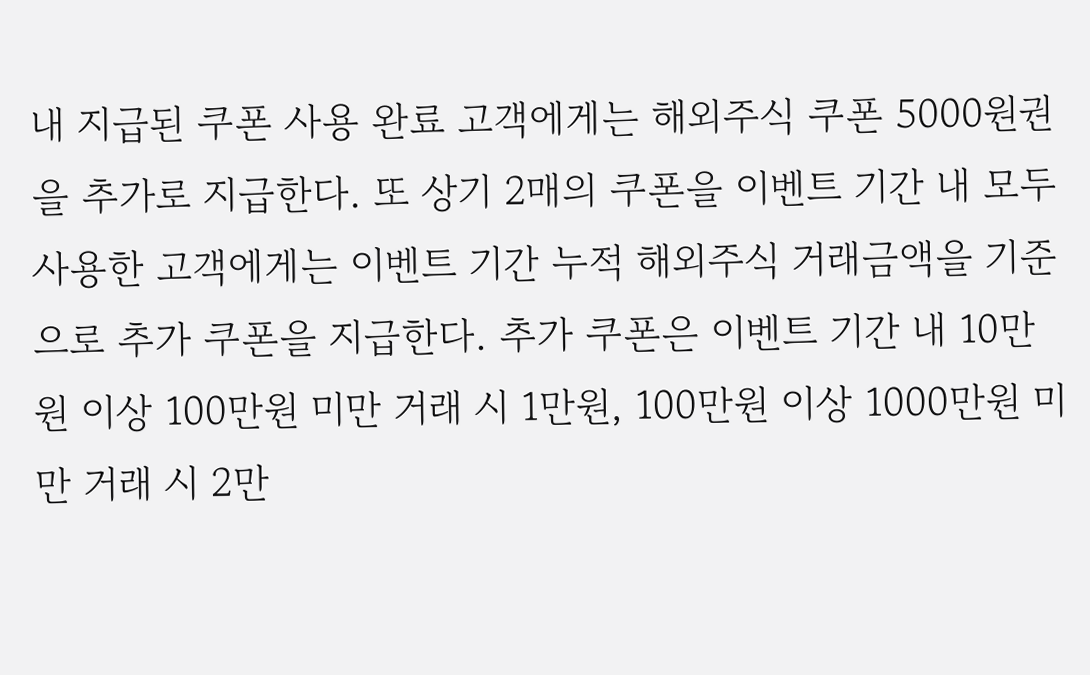내 지급된 쿠폰 사용 완료 고객에게는 해외주식 쿠폰 5000원권을 추가로 지급한다. 또 상기 2매의 쿠폰을 이벤트 기간 내 모두 사용한 고객에게는 이벤트 기간 누적 해외주식 거래금액을 기준으로 추가 쿠폰을 지급한다. 추가 쿠폰은 이벤트 기간 내 10만원 이상 100만원 미만 거래 시 1만원, 100만원 이상 1000만원 미만 거래 시 2만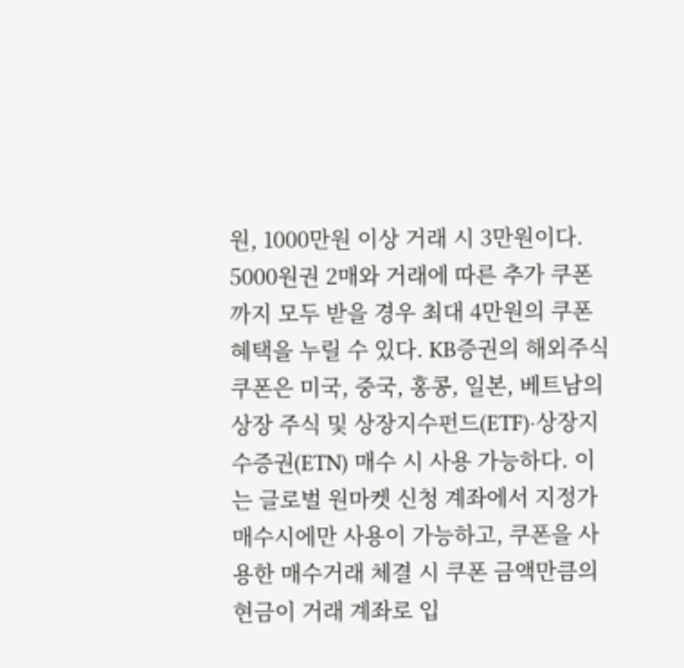원, 1000만원 이상 거래 시 3만원이다. 5000원권 2매와 거래에 따른 추가 쿠폰까지 모두 받을 경우 최대 4만원의 쿠폰 혜택을 누릴 수 있다. KB증권의 해외주식 쿠폰은 미국, 중국, 홍콩, 일본, 베트남의 상장 주식 및 상장지수펀드(ETF)·상장지수증권(ETN) 매수 시 사용 가능하다. 이는 글로벌 원마켓 신청 계좌에서 지정가 매수시에만 사용이 가능하고, 쿠폰을 사용한 매수거래 체결 시 쿠폰 금액만큼의 현금이 거래 계좌로 입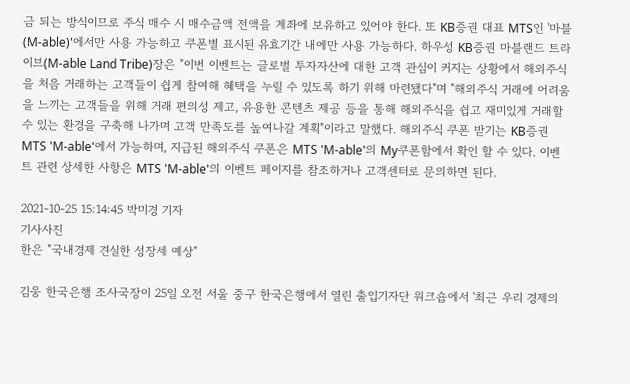금 되는 방식이므로 주식 매수 시 매수금액 전액을 계좌에 보유하고 있어야 한다. 또 KB증권 대표 MTS인 '마블(M-able)'에서만 사용 가능하고 쿠폰별 표시된 유효기간 내에만 사용 가능하다. 하우성 KB증권 마블랜드 트라이브(M-able Land Tribe)장은 "이번 이벤트는 글로벌 투자자산에 대한 고객 관심이 커지는 상황에서 해외주식을 처음 거래하는 고객들이 쉽게 참여해 혜택을 누릴 수 있도록 하기 위해 마련됐다"며 "해외주식 거래에 어려움을 느끼는 고객들을 위해 거래 편의성 제고, 유용한 콘텐츠 제공 등을 통해 해외주식을 쉽고 재미있게 거래할 수 있는 환경을 구축해 나가며 고객 만족도를 높여나갈 계획"이라고 말했다. 해외주식 쿠폰 받기는 KB증권 MTS 'M-able'에서 가능하며, 지급된 해외주식 쿠폰은 MTS 'M-able'의 My쿠폰함에서 확인 할 수 있다. 이벤트 관련 상세한 사항은 MTS 'M-able'의 이벤트 페이지를 참조하거나 고객센터로 문의하면 된다.

2021-10-25 15:14:45 박미경 기자
기사사진
한은 "국내경제 견실한 성장세 예상"

김웅 한국은행 조사국장이 25일 오전 서울 중구 한국은행에서 열린 출입기자단 워크숍에서 '최근 우리 경제의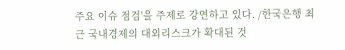주요 이슈 점검'을 주제로 강연하고 있다. /한국은행 최근 국내경제의 대외리스크가 확대된 것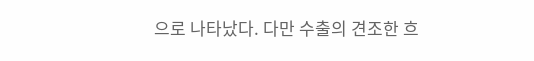으로 나타났다. 다만 수출의 견조한 흐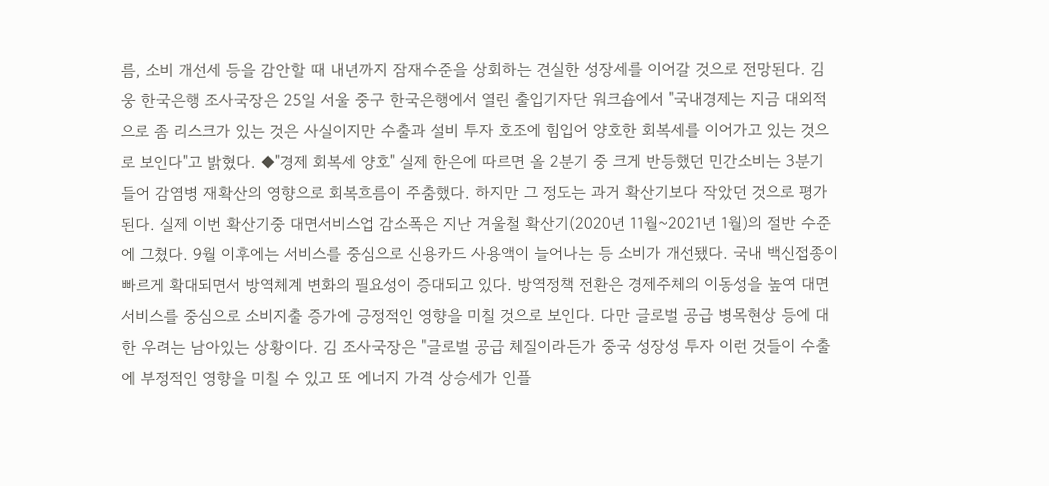름, 소비 개선세 등을 감안할 때 내년까지 잠재수준을 상회하는 견실한 성장세를 이어갈 것으로 전망된다. 김웅 한국은행 조사국장은 25일 서울 중구 한국은행에서 열린 출입기자단 워크숍에서 "국내경제는 지금 대외적으로 좀 리스크가 있는 것은 사실이지만 수출과 설비 투자 호조에 힘입어 양호한 회복세를 이어가고 있는 것으로 보인다"고 밝혔다. ◆"경제 회복세 양호" 실제 한은에 따르면 올 2분기 중 크게 반등했던 민간소비는 3분기 들어 감염병 재확산의 영향으로 회복흐름이 주춤했다. 하지만 그 정도는 과거 확산기보다 작았던 것으로 평가된다. 실제 이번 확산기중 대면서비스업 감소폭은 지난 겨울철 확산기(2020년 11월~2021년 1월)의 절반 수준에 그쳤다. 9월 이후에는 서비스를 중심으로 신용카드 사용액이 늘어나는 등 소비가 개선됐다. 국내 백신접종이 빠르게 확대되면서 방역체계 변화의 필요성이 증대되고 있다. 방역정책 전환은 경제주체의 이동성을 높여 대면서비스를 중심으로 소비지출 증가에 긍정적인 영향을 미칠 것으로 보인다. 다만 글로벌 공급 병목현상 등에 대한 우려는 남아있는 상황이다. 김 조사국장은 "글로벌 공급 체질이라든가 중국 성장성 투자 이런 것들이 수출에 부정적인 영향을 미칠 수 있고 또 에너지 가격 상승세가 인플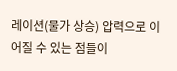레이션(물가 상승) 압력으로 이어질 수 있는 점들이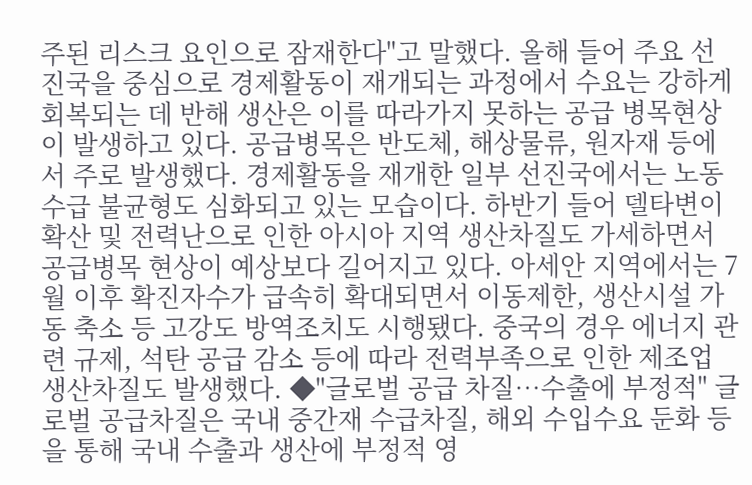주된 리스크 요인으로 잠재한다"고 말했다. 올해 들어 주요 선진국을 중심으로 경제활동이 재개되는 과정에서 수요는 강하게 회복되는 데 반해 생산은 이를 따라가지 못하는 공급 병목현상이 발생하고 있다. 공급병목은 반도체, 해상물류, 원자재 등에서 주로 발생했다. 경제활동을 재개한 일부 선진국에서는 노동수급 불균형도 심화되고 있는 모습이다. 하반기 들어 델타변이 확산 및 전력난으로 인한 아시아 지역 생산차질도 가세하면서 공급병목 현상이 예상보다 길어지고 있다. 아세안 지역에서는 7월 이후 확진자수가 급속히 확대되면서 이동제한, 생산시설 가동 축소 등 고강도 방역조치도 시행됐다. 중국의 경우 에너지 관련 규제, 석탄 공급 감소 등에 따라 전력부족으로 인한 제조업 생산차질도 발생했다. ◆"글로벌 공급 차질…수출에 부정적" 글로벌 공급차질은 국내 중간재 수급차질, 해외 수입수요 둔화 등을 통해 국내 수출과 생산에 부정적 영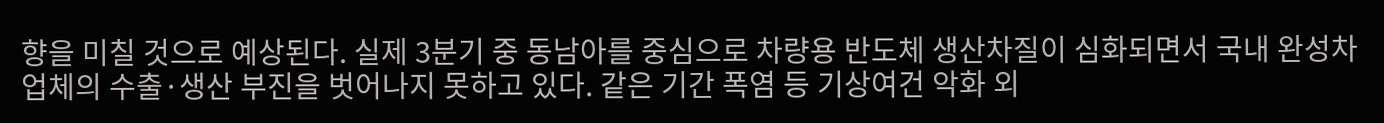향을 미칠 것으로 예상된다. 실제 3분기 중 동남아를 중심으로 차량용 반도체 생산차질이 심화되면서 국내 완성차 업체의 수출·생산 부진을 벗어나지 못하고 있다. 같은 기간 폭염 등 기상여건 악화 외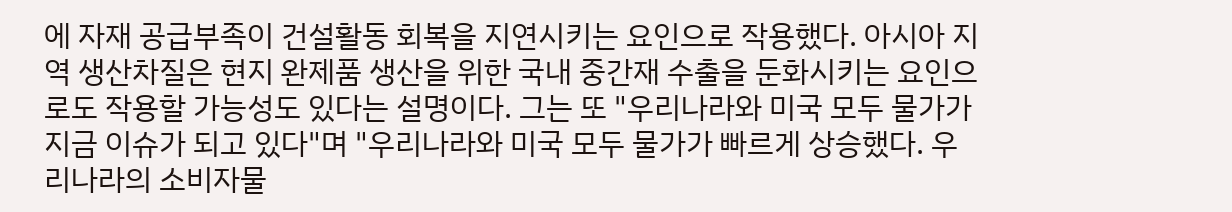에 자재 공급부족이 건설활동 회복을 지연시키는 요인으로 작용했다. 아시아 지역 생산차질은 현지 완제품 생산을 위한 국내 중간재 수출을 둔화시키는 요인으로도 작용할 가능성도 있다는 설명이다. 그는 또 "우리나라와 미국 모두 물가가 지금 이슈가 되고 있다"며 "우리나라와 미국 모두 물가가 빠르게 상승했다. 우리나라의 소비자물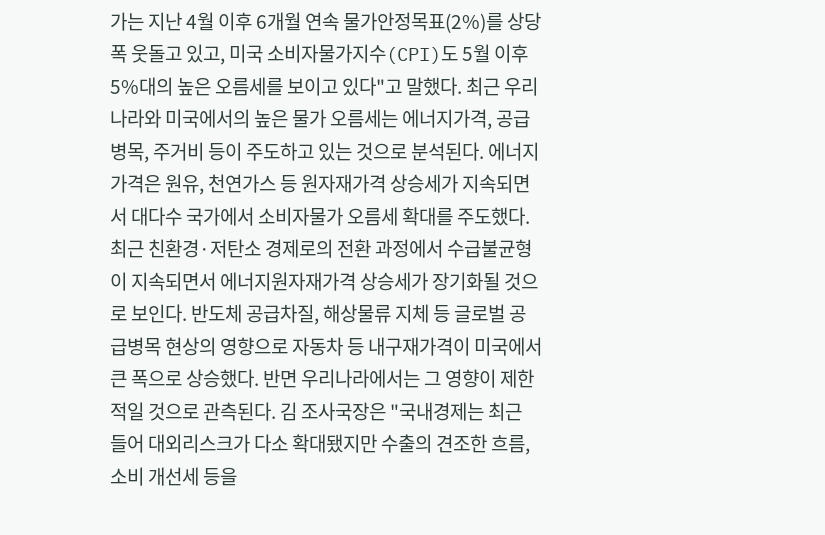가는 지난 4월 이후 6개월 연속 물가안정목표(2%)를 상당폭 웃돌고 있고, 미국 소비자물가지수(CPI)도 5월 이후 5%대의 높은 오름세를 보이고 있다"고 말했다. 최근 우리나라와 미국에서의 높은 물가 오름세는 에너지가격, 공급병목, 주거비 등이 주도하고 있는 것으로 분석된다. 에너지가격은 원유, 천연가스 등 원자재가격 상승세가 지속되면서 대다수 국가에서 소비자물가 오름세 확대를 주도했다. 최근 친환경·저탄소 경제로의 전환 과정에서 수급불균형이 지속되면서 에너지원자재가격 상승세가 장기화될 것으로 보인다. 반도체 공급차질, 해상물류 지체 등 글로벌 공급병목 현상의 영향으로 자동차 등 내구재가격이 미국에서 큰 폭으로 상승했다. 반면 우리나라에서는 그 영향이 제한적일 것으로 관측된다. 김 조사국장은 "국내경제는 최근 들어 대외리스크가 다소 확대됐지만 수출의 견조한 흐름, 소비 개선세 등을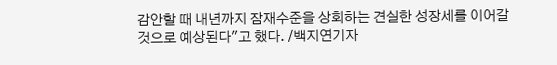감안할 때 내년까지 잠재수준을 상회하는 견실한 성장세를 이어갈 것으로 예상된다"고 했다. /백지연기자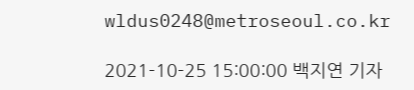wldus0248@metroseoul.co.kr

2021-10-25 15:00:00 백지연 기자